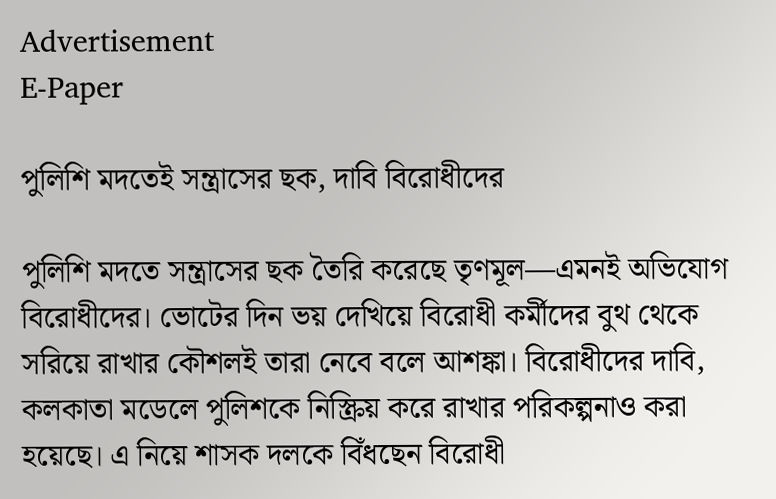Advertisement
E-Paper

পুলিশি মদতেই সন্ত্রাসের ছক, দাবি বিরোধীদের

পুলিশি মদতে সন্ত্রাসের ছক তৈরি করেছে তৃণমূল—এমনই অভিযোগ বিরোধীদের। ভোটের দিন ভয় দেখিয়ে বিরোধী কর্মীদের বুথ থেকে সরিয়ে রাখার কৌশলই তারা নেবে বলে আশঙ্কা। বিরোধীদের দাবি, কলকাতা মডেলে পুলিশকে নিস্ক্রিয় করে রাখার পরিকল্পনাও করা হয়েছে। এ নিয়ে শাসক দলকে বিঁধছেন বিরোধী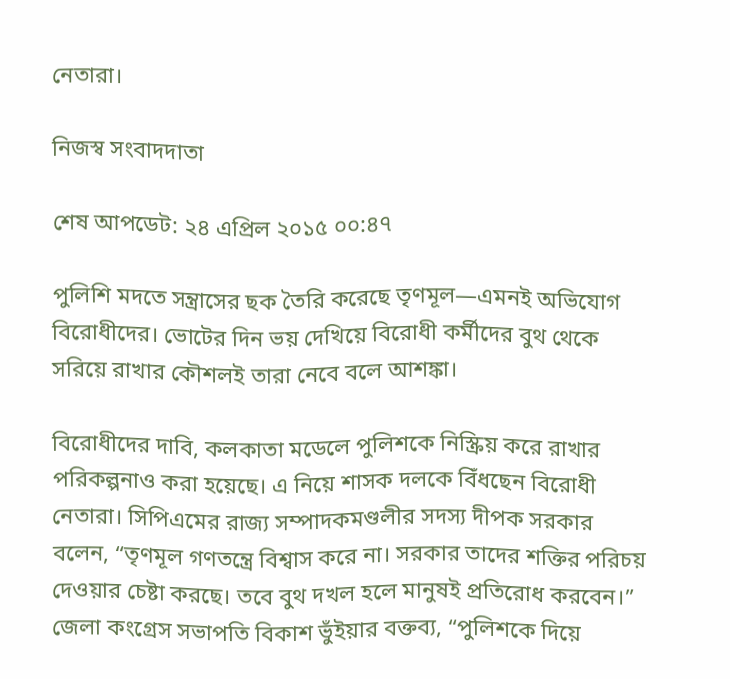নেতারা।

নিজস্ব সংবাদদাতা

শেষ আপডেট: ২৪ এপ্রিল ২০১৫ ০০:৪৭

পুলিশি মদতে সন্ত্রাসের ছক তৈরি করেছে তৃণমূল—এমনই অভিযোগ বিরোধীদের। ভোটের দিন ভয় দেখিয়ে বিরোধী কর্মীদের বুথ থেকে সরিয়ে রাখার কৌশলই তারা নেবে বলে আশঙ্কা।

বিরোধীদের দাবি, কলকাতা মডেলে পুলিশকে নিস্ক্রিয় করে রাখার পরিকল্পনাও করা হয়েছে। এ নিয়ে শাসক দলকে বিঁধছেন বিরোধী নেতারা। সিপিএমের রাজ্য সম্পাদকমণ্ডলীর সদস্য দীপক সরকার বলেন, “তৃণমূল গণতন্ত্রে বিশ্বাস করে না। সরকার তাদের শক্তির পরিচয় দেওয়ার চেষ্টা করছে। তবে বুথ দখল হলে মানুষই প্রতিরোধ করবেন।” জেলা কংগ্রেস সভাপতি বিকাশ ভুঁইয়ার বক্তব্য, “পুলিশকে দিয়ে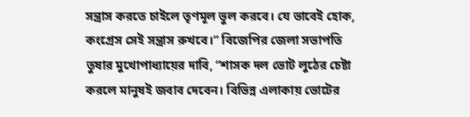সন্ত্রাস করতে চাইলে তৃণমূল ভুল করবে। যে ভাবেই হোক, কংগ্রেস সেই সন্ত্রাস রুখবে।” বিজেপির জেলা সভাপতি তুষার মুখোপাধ্যায়ের দাবি, “শাসক দল ভোট লুঠের চেষ্টা করলে মানুষই জবাব দেবেন। বিভিন্ন এলাকায় ভোটের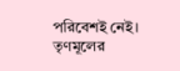পরিবেশই নেই। তৃণমূলের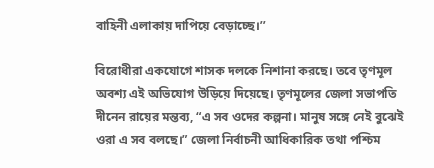বাহিনী এলাকায় দাপিয়ে বেড়াচ্ছে।’’

বিরোধীরা একযোগে শাসক দলকে নিশানা করছে। তবে তৃণমূল অবশ্য এই অভিযোগ উড়িয়ে দিয়েছে। তৃণমূলের জেলা সভাপতি দীনেন রায়ের মন্তব্য, “এ সব ওদের কল্পনা। মানুষ সঙ্গে নেই বুঝেই ওরা এ সব বলছে।” জেলা নির্বাচনী আধিকারিক তথা পশ্চিম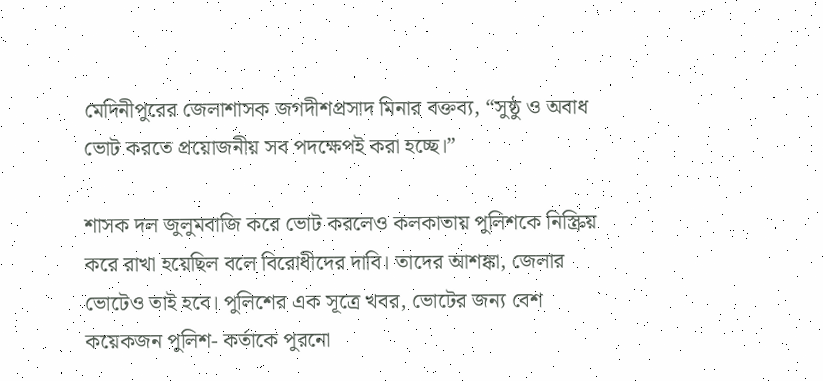মেদিনীপুরের জেলাশাসক জগদীশপ্রসাদ মিনার বক্তব্য, “সুষ্ঠু ও অবাধ ভোট করতে প্রয়োজনীয় সব পদক্ষেপই করা হচ্ছে।”

শাসক দল জুলুমবাজি করে ভোট করলেও কলকাতায় পুলিশকে নিস্ক্রিয় করে রাখা হয়েছিল বলে বিরোধীদের দাবি। তাদের আশঙ্কা, জেলার ভোটেও তাই হবে। পুলিশের এক সূত্রে খবর, ভোটের জন্য বেশ কয়েকজন পুলিশ- কর্তাকে পুরনো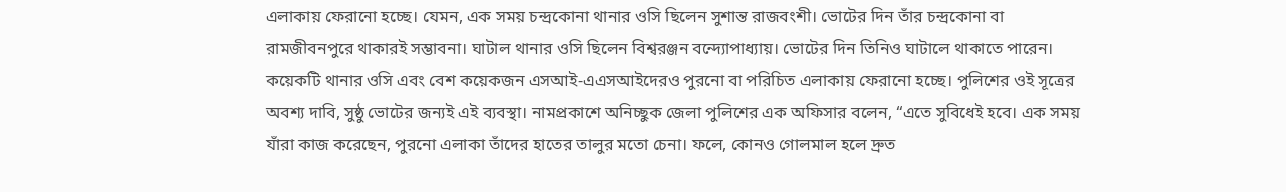এলাকায় ফেরানো হচ্ছে। যেমন, এক সময় চন্দ্রকোনা থানার ওসি ছিলেন সুশান্ত রাজবংশী। ভোটের দিন তাঁর চন্দ্রকোনা বা রামজীবনপুরে থাকারই সম্ভাবনা। ঘাটাল থানার ওসি ছিলেন বিশ্বরঞ্জন বন্দ্যোপাধ্যায়। ভোটের দিন তিনিও ঘাটালে থাকাতে পারেন। কয়েকটি থানার ওসি এবং বেশ কয়েকজন এসআই-এএসআইদেরও পুরনো বা পরিচিত এলাকায় ফেরানো হচ্ছে। পুলিশের ওই সূত্রের অবশ্য দাবি, সুষ্ঠু ভোটের জন্যই এই ব্যবস্থা। নামপ্রকাশে অনিচ্ছুক জেলা পুলিশের এক অফিসার বলেন, “এতে সুবিধেই হবে। এক সময় যাঁরা কাজ করেছেন, পুরনো এলাকা তাঁদের হাতের তালুর মতো চেনা। ফলে, কোনও গোলমাল হলে দ্রুত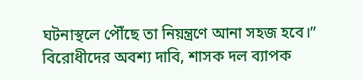ঘটনাস্থলে পৌঁছে তা নিয়ন্ত্রণে আনা সহজ হবে।” বিরোধীদের অবশ্য দাবি, শাসক দল ব্যাপক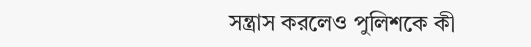সন্ত্রাস করলেও পুলিশকে কী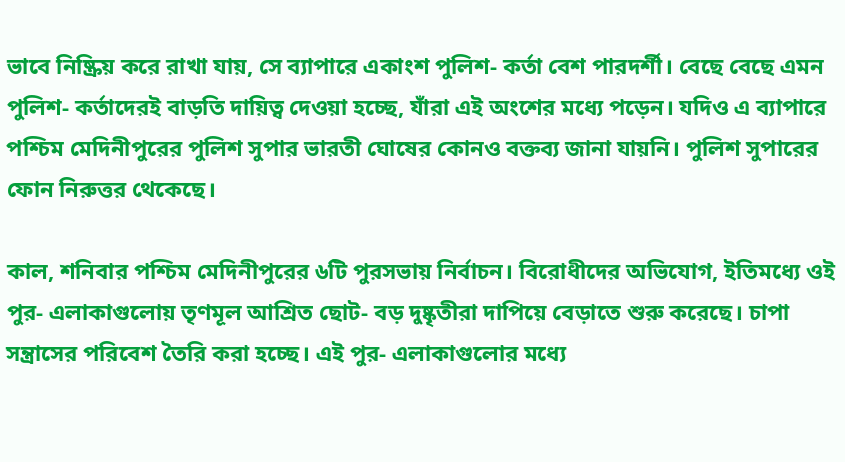ভাবে নিষ্ক্রিয় করে রাখা যায়, সে ব্যাপারে একাংশ পুলিশ- কর্তা বেশ পারদর্শী। বেছে বেছে এমন পুলিশ- কর্তাদেরই বাড়তি দায়িত্ব দেওয়া হচ্ছে, যাঁরা এই অংশের মধ্যে পড়েন। যদিও এ ব্যাপারে পশ্চিম মেদিনীপুরের পুলিশ সুপার ভারতী ঘোষের কোনও বক্তব্য জানা যায়নি। পুলিশ সুপারের ফোন নিরুত্তর থেকেছে।

কাল, শনিবার পশ্চিম মেদিনীপুরের ৬টি পুরসভায় নির্বাচন। বিরোধীদের অভিযোগ, ইতিমধ্যে ওই পুর- এলাকাগুলোয় তৃণমূল আশ্রিত ছোট- বড় দুষ্কৃতীরা দাপিয়ে বেড়াতে শুরু করেছে। চাপা সন্ত্রাসের পরিবেশ তৈরি করা হচ্ছে। এই পুর- এলাকাগুলোর মধ্যে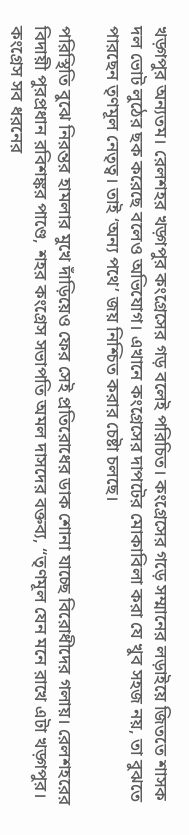খড়্গপুর অন্যতম। রেলশহর খড়্গপুর কংগ্রেসের গড় বলেই পরিচিত। কংগ্রেসের গড়ে সম্মানের লড়াইয়ে জিততে শাসক দল ভোট লুঠের ছক করেছে বলেও অভিযোগ। এখানে কংগ্রেসের দাপটের মোকাবিলা করা যে খুব সহজ নয়, তা বুঝতে পারছেন তৃণমূল নেতৃত্ব। তাই ‘অন্য পথে’ জয় নিশ্চিত করার চেষ্টা চলছে।

পরিস্থিতি বুঝে নিরন্তর হামলার মুখে দাঁড়িয়েও ফের সেই প্রতিরোধের ডাক শোনা যাচ্ছে বিরোধীদের গলায়। রেলশহরের বিদায়ী পুরপ্রধান রবিশঙ্কর পাণ্ডে, শহর কংগ্রেস সভাপতি অমল দাসদের বক্তব্য, “তৃণমূল যেন মনে রাখে এটা খড়্গপুর। কংগ্রেস সব ধরনের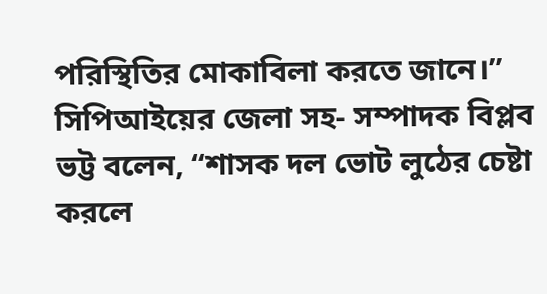পরিস্থিতির মোকাবিলা করতে জানে।” সিপিআইয়ের জেলা সহ- সম্পাদক বিপ্লব ভট্ট বলেন, “শাসক দল ভোট লুঠের চেষ্টা করলে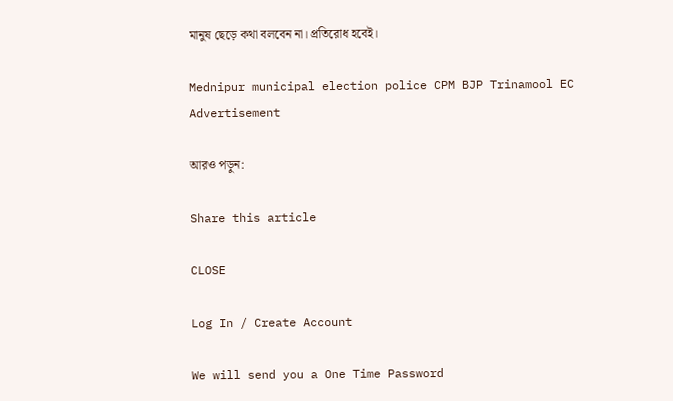মানুষ ছেড়ে কথা বলবেন না। প্রতিরোধ হবেই।

Mednipur municipal election police CPM BJP Trinamool EC
Advertisement

আরও পড়ুন:

Share this article

CLOSE

Log In / Create Account

We will send you a One Time Password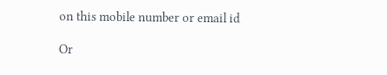on this mobile number or email id

Or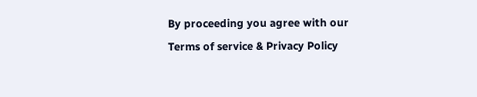By proceeding you agree with our Terms of service & Privacy Policy